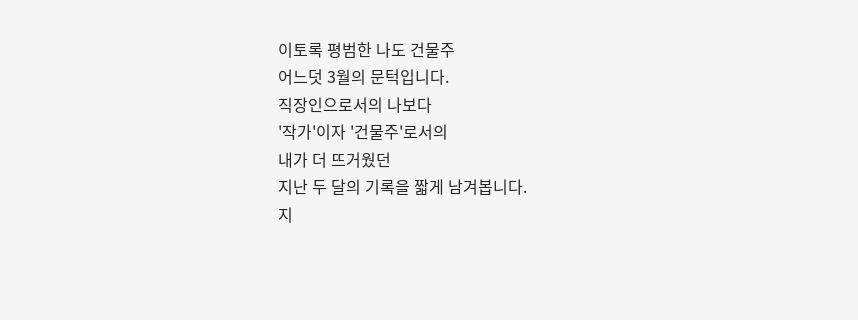이토록 평범한 나도 건물주
어느덧 3월의 문턱입니다.
직장인으로서의 나보다
'작가'이자 '건물주'로서의
내가 더 뜨거웠던
지난 두 달의 기록을 짧게 남겨봅니다.
지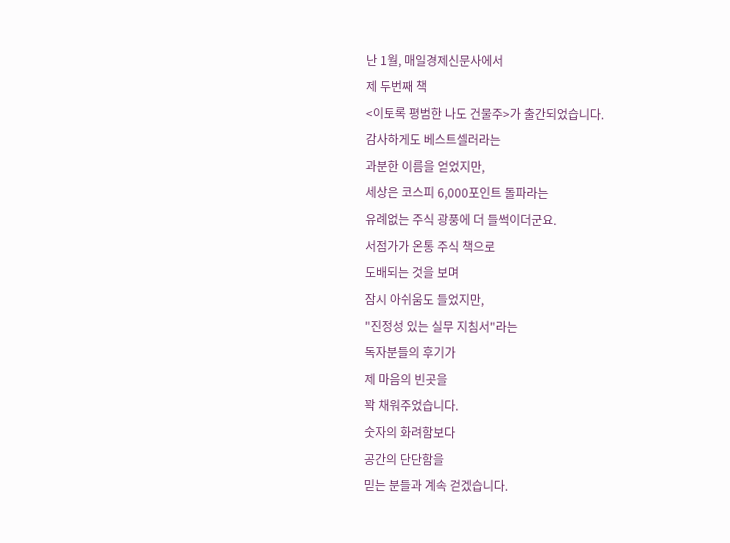난 1월, 매일경제신문사에서
제 두번째 책
<이토록 평범한 나도 건물주>가 출간되었습니다.
감사하게도 베스트셀러라는
과분한 이름을 얻었지만,
세상은 코스피 6,000포인트 돌파라는
유례없는 주식 광풍에 더 들썩이더군요.
서점가가 온통 주식 책으로
도배되는 것을 보며
잠시 아쉬움도 들었지만,
"진정성 있는 실무 지침서"라는
독자분들의 후기가
제 마음의 빈곳을
꽉 채워주었습니다.
숫자의 화려함보다
공간의 단단함을
믿는 분들과 계속 걷겠습니다.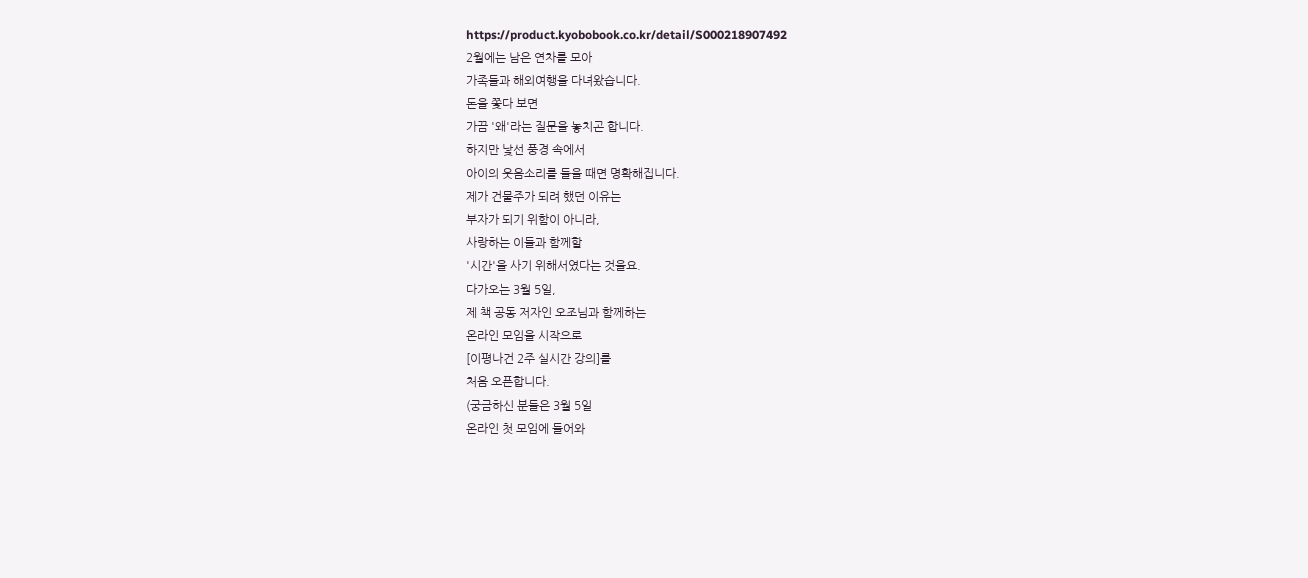https://product.kyobobook.co.kr/detail/S000218907492
2월에는 남은 연차를 모아
가족들과 해외여행을 다녀왔습니다.
돈을 쫓다 보면
가끔 '왜'라는 질문을 놓치곤 합니다.
하지만 낯선 풍경 속에서
아이의 웃음소리를 들을 때면 명확해집니다.
제가 건물주가 되려 했던 이유는
부자가 되기 위함이 아니라,
사랑하는 이들과 함께할
'시간'을 사기 위해서였다는 것을요.
다가오는 3월 5일,
제 책 공동 저자인 오조님과 함께하는
온라인 모임을 시작으로
[이평나건 2주 실시간 강의]를
처음 오픈합니다.
(궁금하신 분들은 3월 5일
온라인 첫 모임에 들어와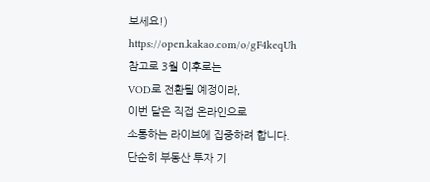보세요!)
https://open.kakao.com/o/gF4keqUh
참고로 3월 이후로는
VOD로 전환될 예정이라,
이번 달은 직접 온라인으로
소통하는 라이브에 집중하려 합니다.
단순히 부동산 투자 기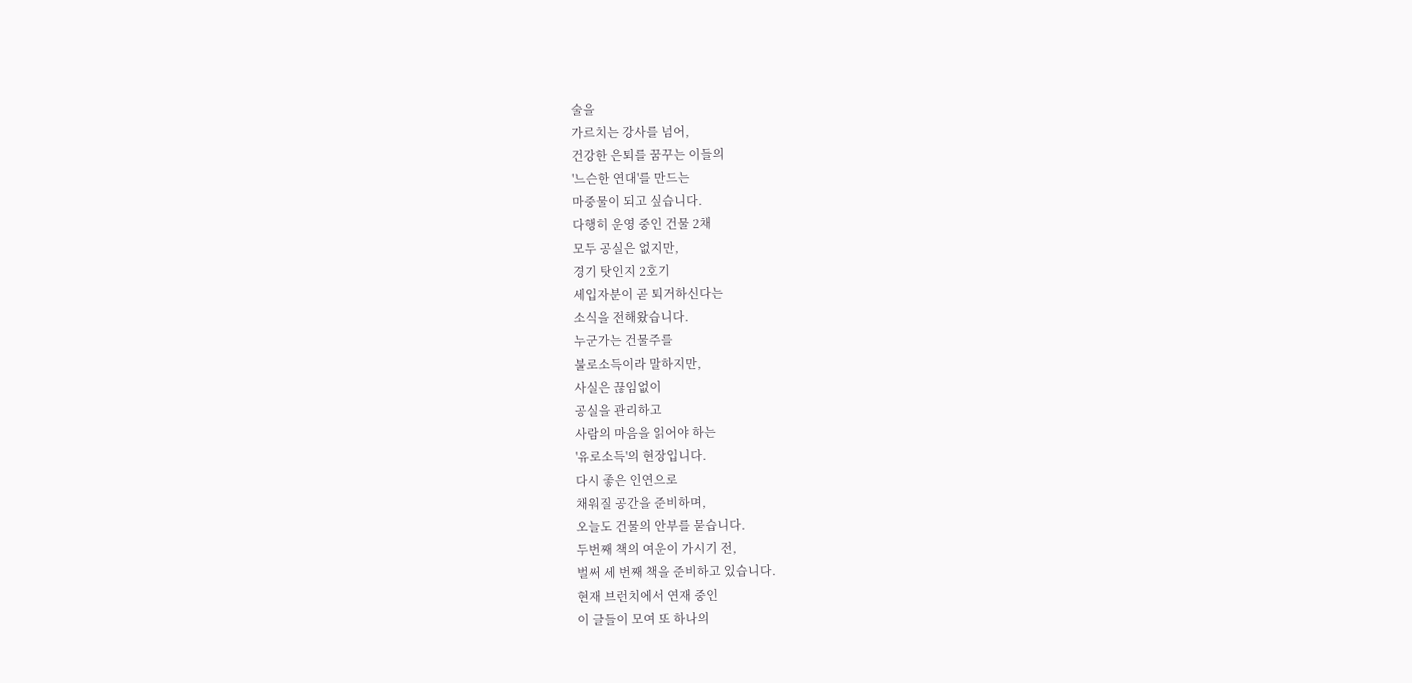술을
가르치는 강사를 넘어,
건강한 은퇴를 꿈꾸는 이들의
'느슨한 연대'를 만드는
마중물이 되고 싶습니다.
다행히 운영 중인 건물 2채
모두 공실은 없지만,
경기 탓인지 2호기
세입자분이 곧 퇴거하신다는
소식을 전해왔습니다.
누군가는 건물주를
불로소득이라 말하지만,
사실은 끊임없이
공실을 관리하고
사람의 마음을 읽어야 하는
'유로소득'의 현장입니다.
다시 좋은 인연으로
채워질 공간을 준비하며,
오늘도 건물의 안부를 묻습니다.
두번째 책의 여운이 가시기 전,
벌써 세 번째 책을 준비하고 있습니다.
현재 브런치에서 연재 중인
이 글들이 모여 또 하나의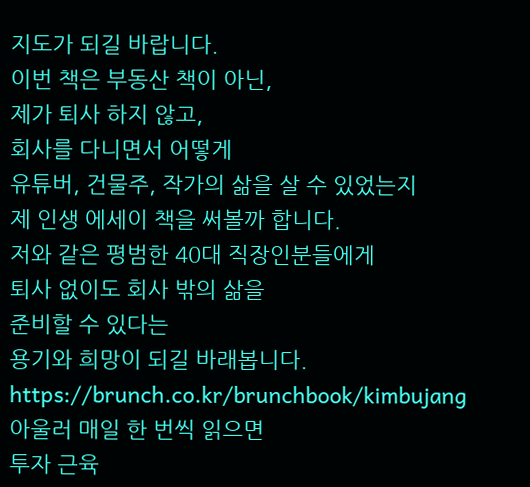지도가 되길 바랍니다.
이번 책은 부동산 책이 아닌,
제가 퇴사 하지 않고,
회사를 다니면서 어떻게
유튜버, 건물주, 작가의 삶을 살 수 있었는지
제 인생 에세이 책을 써볼까 합니다.
저와 같은 평범한 40대 직장인분들에게
퇴사 없이도 회사 밖의 삶을
준비할 수 있다는
용기와 희망이 되길 바래봅니다.
https://brunch.co.kr/brunchbook/kimbujang
아울러 매일 한 번씩 읽으면
투자 근육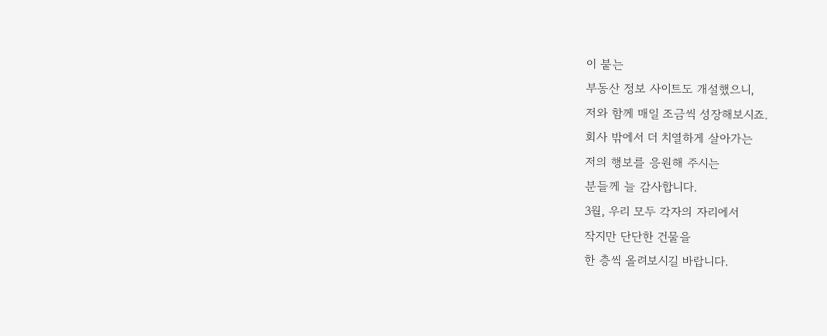이 붙는
부동산 정보 사이트도 개설했으니,
저와 함께 매일 조금씩 성장해보시죠.
회사 밖에서 더 치열하게 살아가는
저의 행보를 응원해 주시는
분들께 늘 감사합니다.
3월, 우리 모두 각자의 자리에서
작지만 단단한 건물을
한 층씩 올려보시길 바랍니다.